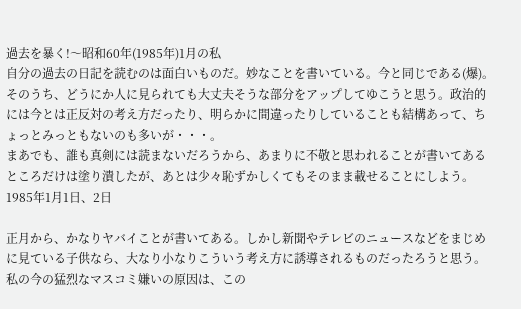過去を暴く!〜昭和60年(1985年)1月の私
自分の過去の日記を読むのは面白いものだ。妙なことを書いている。今と同じである(爆)。
そのうち、どうにか人に見られても大丈夫そうな部分をアップしてゆこうと思う。政治的には今とは正反対の考え方だったり、明らかに間違ったりしていることも結構あって、ちょっとみっともないのも多いが・・・。
まあでも、誰も真剣には読まないだろうから、あまりに不敬と思われることが書いてあるところだけは塗り潰したが、あとは少々恥ずかしくてもそのまま載せることにしよう。
1985年1月1日、2日

正月から、かなりヤバイことが書いてある。しかし新聞やテレビのニュースなどをまじめに見ている子供なら、大なり小なりこういう考え方に誘導されるものだったろうと思う。
私の今の猛烈なマスコミ嫌いの原因は、この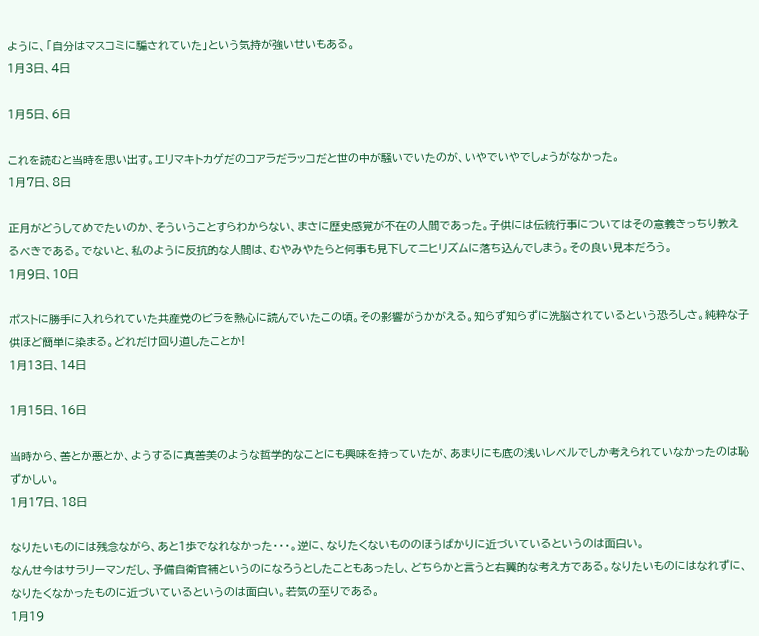ように、「自分はマスコミに騙されていた」という気持が強いせいもある。
1月3日、4日

1月5日、6日

これを読むと当時を思い出す。エリマキトカゲだのコアラだラッコだと世の中が騒いでいたのが、いやでいやでしょうがなかった。
1月7日、8日

正月がどうしてめでたいのか、そういうことすらわからない、まさに歴史感覚が不在の人間であった。子供には伝統行事についてはその意義きっちり教えるべきである。でないと、私のように反抗的な人間は、むやみやたらと何事も見下してニヒリズムに落ち込んでしまう。その良い見本だろう。
1月9日、10日

ポストに勝手に入れられていた共産党のビラを熱心に読んでいたこの頃。その影響がうかがえる。知らず知らずに洗脳されているという恐ろしさ。純粋な子供ほど簡単に染まる。どれだけ回り道したことか!
1月13日、14日

1月15日、16日

当時から、善とか悪とか、ようするに真善美のような哲学的なことにも興味を持っていたが、あまりにも底の浅いレベルでしか考えられていなかったのは恥ずかしい。
1月17日、18日

なりたいものには残念ながら、あと1歩でなれなかった・・・。逆に、なりたくないもののほうばかりに近づいているというのは面白い。
なんせ今はサラリーマンだし、予備自衛官補というのになろうとしたこともあったし、どちらかと言うと右翼的な考え方である。なりたいものにはなれずに、なりたくなかったものに近づいているというのは面白い。若気の至りである。
1月19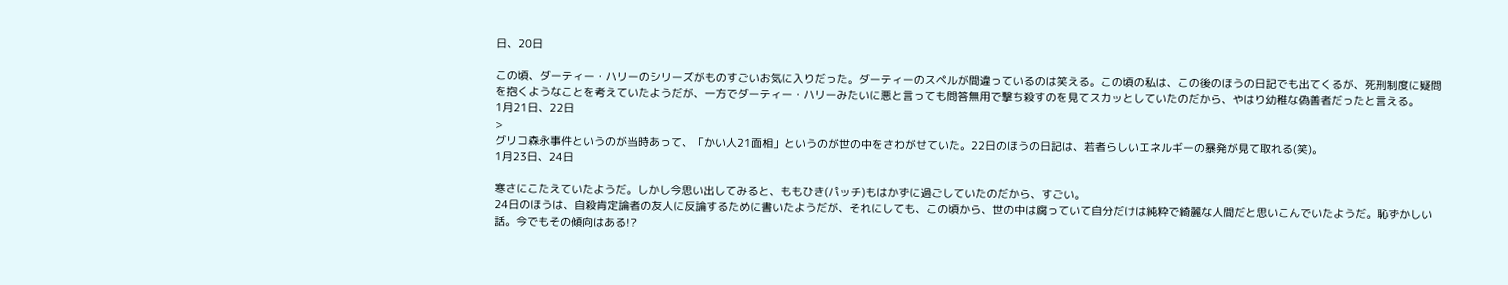日、20日

この頃、ダーティー・ハリーのシリーズがものすごいお気に入りだった。ダーティーのスペルが間違っているのは笑える。この頃の私は、この後のほうの日記でも出てくるが、死刑制度に疑問を抱くようなことを考えていたようだが、一方でダーティー・ハリーみたいに悪と言っても問答無用で撃ち殺すのを見てスカッとしていたのだから、やはり幼稚な偽善者だったと言える。
1月21日、22日
>
グリコ森永事件というのが当時あって、「かい人21面相」というのが世の中をさわがせていた。22日のほうの日記は、若者らしいエネルギーの暴発が見て取れる(笑)。
1月23日、24日

寒さにこたえていたようだ。しかし今思い出してみると、ももひき(パッチ)もはかずに過ごしていたのだから、すごい。
24日のほうは、自殺肯定論者の友人に反論するために書いたようだが、それにしても、この頃から、世の中は腐っていて自分だけは純粋で綺麗な人間だと思いこんでいたようだ。恥ずかしい話。今でもその傾向はある!?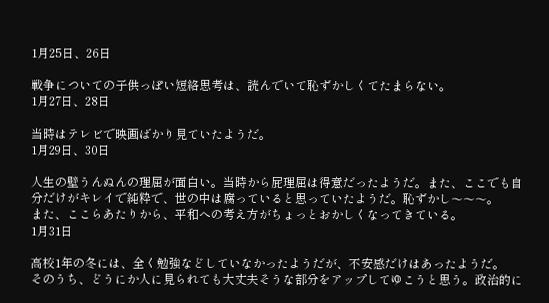1月25日、26日

戦争についての子供っぽい短絡思考は、読んでいて恥ずかしくてたまらない。
1月27日、28日

当時はテレビで映画ばかり見ていたようだ。
1月29日、30日

人生の壁うんぬんの理屈が面白い。当時から屁理屈は得意だったようだ。また、ここでも自分だけがキレイで純粋で、世の中は腐っていると思っていたようだ。恥ずかし〜〜〜。
また、ここらあたりから、平和への考え方がちょっとおかしくなってきている。
1月31日

高校1年の冬には、全く勉強などしていなかったようだが、不安感だけはあったようだ。
そのうち、どうにか人に見られても大丈夫そうな部分をアップしてゆこうと思う。政治的に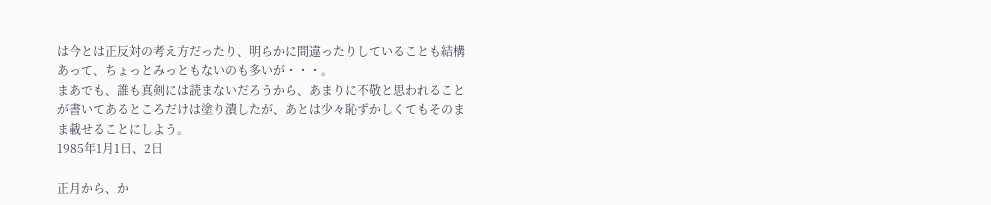は今とは正反対の考え方だったり、明らかに間違ったりしていることも結構あって、ちょっとみっともないのも多いが・・・。
まあでも、誰も真剣には読まないだろうから、あまりに不敬と思われることが書いてあるところだけは塗り潰したが、あとは少々恥ずかしくてもそのまま載せることにしよう。
1985年1月1日、2日

正月から、か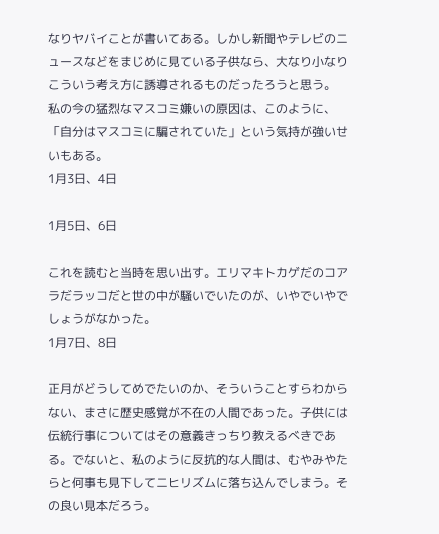なりヤバイことが書いてある。しかし新聞やテレビのニュースなどをまじめに見ている子供なら、大なり小なりこういう考え方に誘導されるものだったろうと思う。
私の今の猛烈なマスコミ嫌いの原因は、このように、「自分はマスコミに騙されていた」という気持が強いせいもある。
1月3日、4日

1月5日、6日

これを読むと当時を思い出す。エリマキトカゲだのコアラだラッコだと世の中が騒いでいたのが、いやでいやでしょうがなかった。
1月7日、8日

正月がどうしてめでたいのか、そういうことすらわからない、まさに歴史感覚が不在の人間であった。子供には伝統行事についてはその意義きっちり教えるべきである。でないと、私のように反抗的な人間は、むやみやたらと何事も見下してニヒリズムに落ち込んでしまう。その良い見本だろう。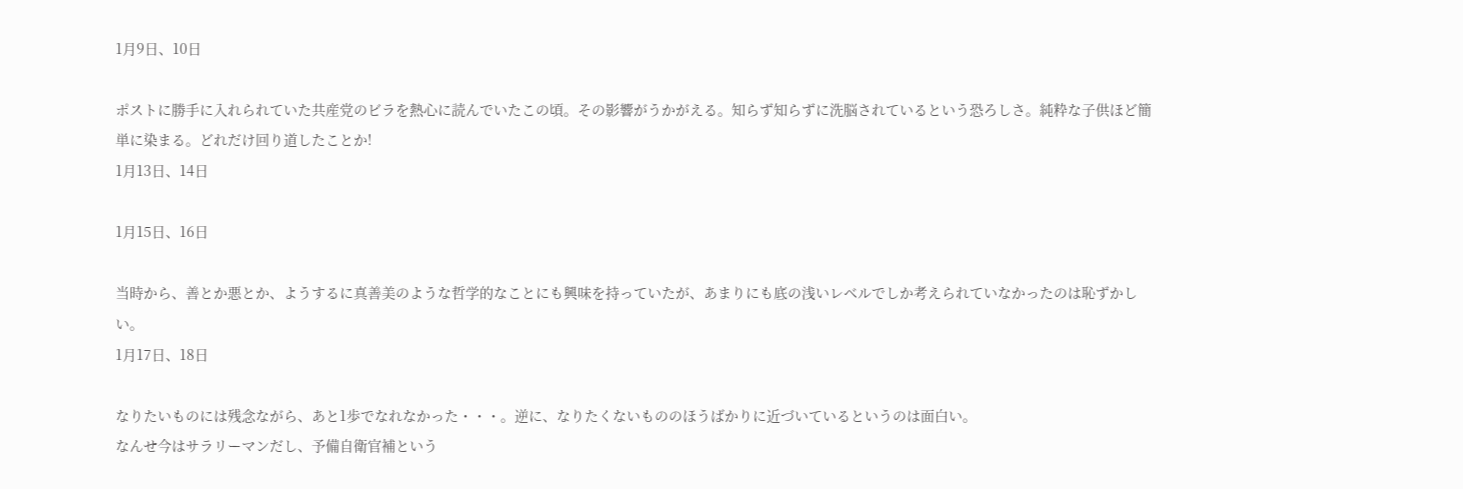1月9日、10日

ポストに勝手に入れられていた共産党のビラを熱心に読んでいたこの頃。その影響がうかがえる。知らず知らずに洗脳されているという恐ろしさ。純粋な子供ほど簡単に染まる。どれだけ回り道したことか!
1月13日、14日

1月15日、16日

当時から、善とか悪とか、ようするに真善美のような哲学的なことにも興味を持っていたが、あまりにも底の浅いレベルでしか考えられていなかったのは恥ずかしい。
1月17日、18日

なりたいものには残念ながら、あと1歩でなれなかった・・・。逆に、なりたくないもののほうばかりに近づいているというのは面白い。
なんせ今はサラリーマンだし、予備自衛官補という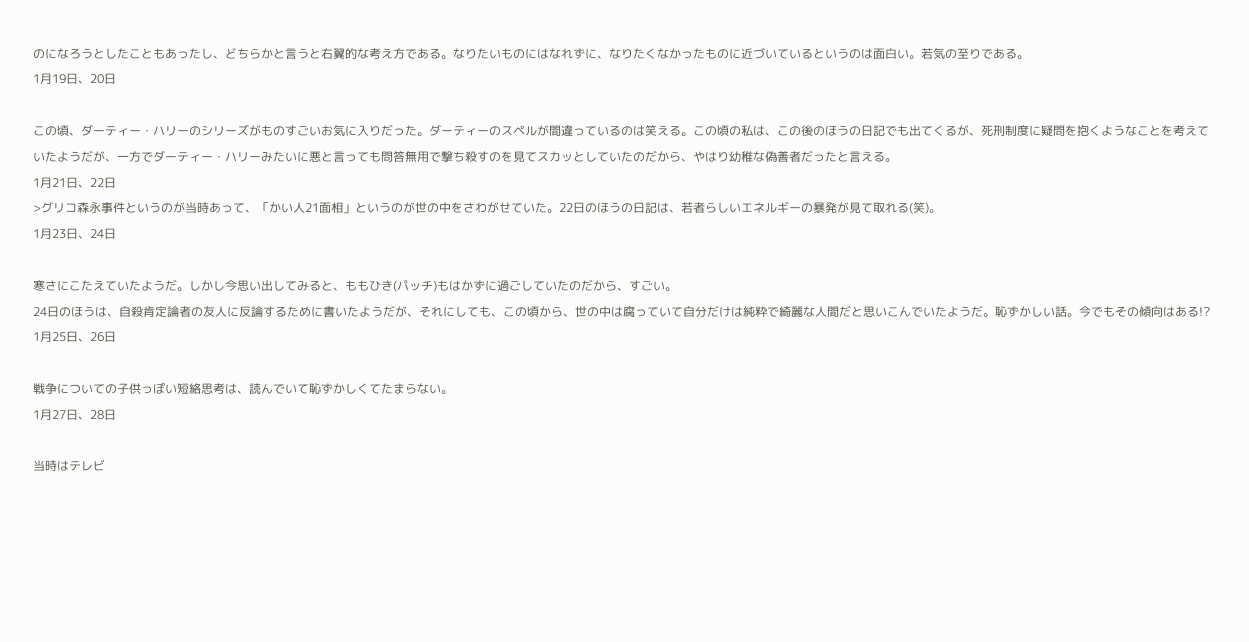のになろうとしたこともあったし、どちらかと言うと右翼的な考え方である。なりたいものにはなれずに、なりたくなかったものに近づいているというのは面白い。若気の至りである。
1月19日、20日

この頃、ダーティー・ハリーのシリーズがものすごいお気に入りだった。ダーティーのスペルが間違っているのは笑える。この頃の私は、この後のほうの日記でも出てくるが、死刑制度に疑問を抱くようなことを考えていたようだが、一方でダーティー・ハリーみたいに悪と言っても問答無用で撃ち殺すのを見てスカッとしていたのだから、やはり幼稚な偽善者だったと言える。
1月21日、22日
>グリコ森永事件というのが当時あって、「かい人21面相」というのが世の中をさわがせていた。22日のほうの日記は、若者らしいエネルギーの暴発が見て取れる(笑)。
1月23日、24日

寒さにこたえていたようだ。しかし今思い出してみると、ももひき(パッチ)もはかずに過ごしていたのだから、すごい。
24日のほうは、自殺肯定論者の友人に反論するために書いたようだが、それにしても、この頃から、世の中は腐っていて自分だけは純粋で綺麗な人間だと思いこんでいたようだ。恥ずかしい話。今でもその傾向はある!?
1月25日、26日

戦争についての子供っぽい短絡思考は、読んでいて恥ずかしくてたまらない。
1月27日、28日

当時はテレビ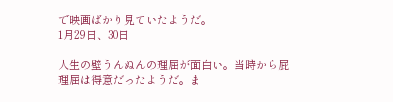で映画ばかり見ていたようだ。
1月29日、30日

人生の壁うんぬんの理屈が面白い。当時から屁理屈は得意だったようだ。ま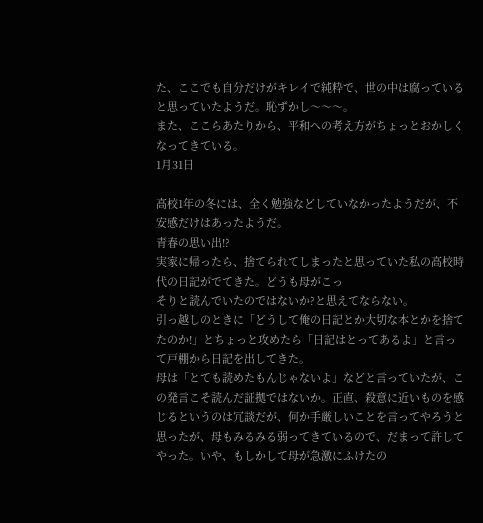た、ここでも自分だけがキレイで純粋で、世の中は腐っていると思っていたようだ。恥ずかし〜〜〜。
また、ここらあたりから、平和への考え方がちょっとおかしくなってきている。
1月31日

高校1年の冬には、全く勉強などしていなかったようだが、不安感だけはあったようだ。
青春の思い出!?
実家に帰ったら、捨てられてしまったと思っていた私の高校時代の日記がでてきた。どうも母がこっ
そりと読んでいたのではないか?と思えてならない。
引っ越しのときに「どうして俺の日記とか大切な本とかを捨てたのか!」とちょっと攻めたら「日記はとってあるよ」と言って戸棚から日記を出してきた。
母は「とても読めたもんじゃないよ」などと言っていたが、この発言こそ読んだ証拠ではないか。正直、殺意に近いものを感じるというのは冗談だが、何か手厳しいことを言ってやろうと思ったが、母もみるみる弱ってきているので、だまって許してやった。いや、もしかして母が急激にふけたの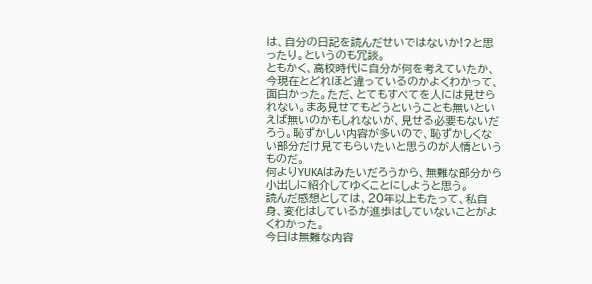は、自分の日記を読んだせいではないか!?と思ったり。というのも冗談。
ともかく、高校時代に自分が何を考えていたか、今現在とどれほど違っているのかよくわかって、面白かった。ただ、とてもすべてを人には見せられない。まあ見せてもどうということも無いといえば無いのかもしれないが、見せる必要もないだろう。恥ずかしい内容が多いので、恥ずかしくない部分だけ見てもらいたいと思うのが人情というものだ。
何よりYUKAはみたいだろうから、無難な部分から小出しに紹介してゆくことにしようと思う。
読んだ感想としては、20年以上もたって、私自身、変化はしているが進歩はしていないことがよくわかった。
今日は無難な内容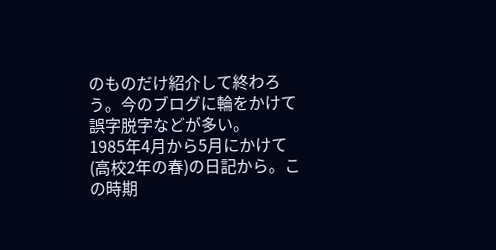のものだけ紹介して終わろう。今のブログに輪をかけて誤字脱字などが多い。
1985年4月から5月にかけて(高校2年の春)の日記から。この時期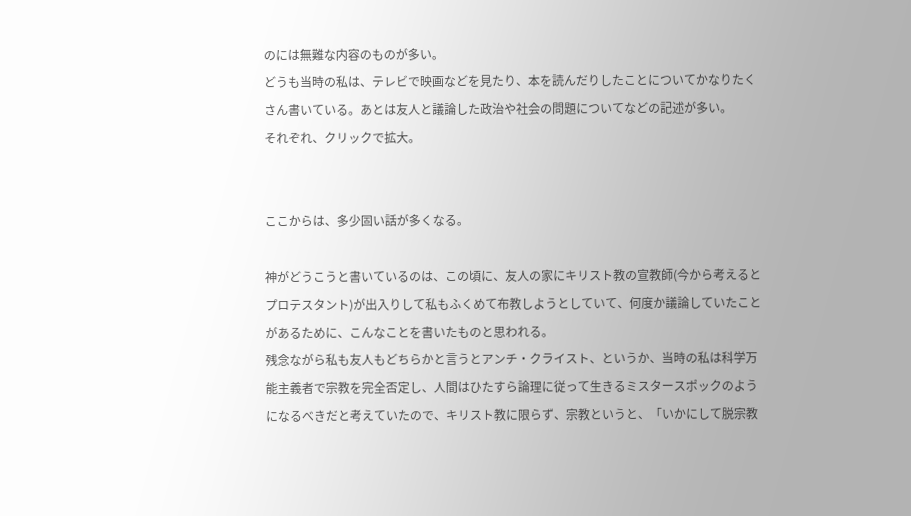のには無難な内容のものが多い。
どうも当時の私は、テレビで映画などを見たり、本を読んだりしたことについてかなりたくさん書いている。あとは友人と議論した政治や社会の問題についてなどの記述が多い。
それぞれ、クリックで拡大。


ここからは、多少固い話が多くなる。

神がどうこうと書いているのは、この頃に、友人の家にキリスト教の宣教師(今から考えるとプロテスタント)が出入りして私もふくめて布教しようとしていて、何度か議論していたことがあるために、こんなことを書いたものと思われる。
残念ながら私も友人もどちらかと言うとアンチ・クライスト、というか、当時の私は科学万能主義者で宗教を完全否定し、人間はひたすら論理に従って生きるミスタースポックのようになるべきだと考えていたので、キリスト教に限らず、宗教というと、「いかにして脱宗教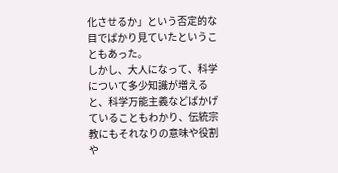化させるか」という否定的な目でばかり見ていたということもあった。
しかし、大人になって、科学について多少知識が増えると、科学万能主義などばかげていることもわかり、伝統宗教にもそれなりの意味や役割や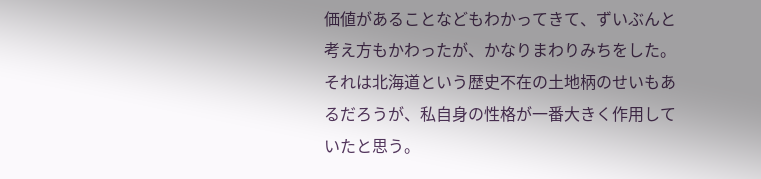価値があることなどもわかってきて、ずいぶんと考え方もかわったが、かなりまわりみちをした。
それは北海道という歴史不在の土地柄のせいもあるだろうが、私自身の性格が一番大きく作用していたと思う。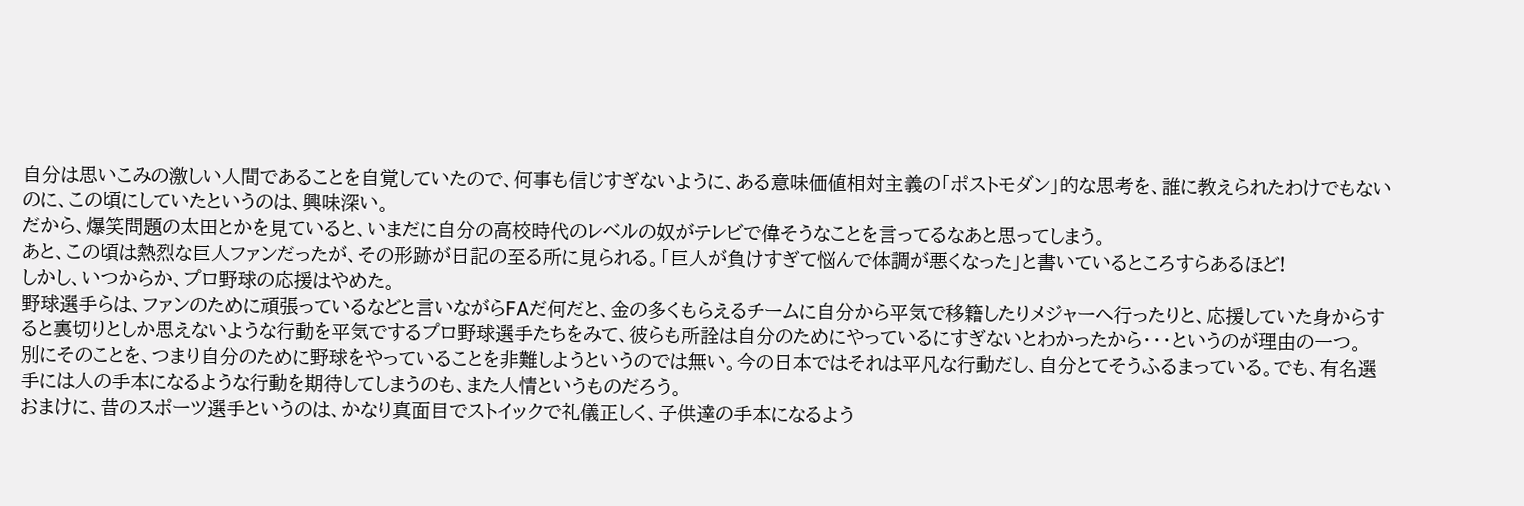自分は思いこみの激しい人間であることを自覚していたので、何事も信じすぎないように、ある意味価値相対主義の「ポストモダン」的な思考を、誰に教えられたわけでもないのに、この頃にしていたというのは、興味深い。
だから、爆笑問題の太田とかを見ていると、いまだに自分の高校時代のレベルの奴がテレビで偉そうなことを言ってるなあと思ってしまう。
あと、この頃は熱烈な巨人ファンだったが、その形跡が日記の至る所に見られる。「巨人が負けすぎて悩んで体調が悪くなった」と書いているところすらあるほど!
しかし、いつからか、プロ野球の応援はやめた。
野球選手らは、ファンのために頑張っているなどと言いながらFAだ何だと、金の多くもらえるチームに自分から平気で移籍したりメジャーへ行ったりと、応援していた身からすると裏切りとしか思えないような行動を平気でするプロ野球選手たちをみて、彼らも所詮は自分のためにやっているにすぎないとわかったから・・・というのが理由の一つ。
別にそのことを、つまり自分のために野球をやっていることを非難しようというのでは無い。今の日本ではそれは平凡な行動だし、自分とてそうふるまっている。でも、有名選手には人の手本になるような行動を期待してしまうのも、また人情というものだろう。
おまけに、昔のスポーツ選手というのは、かなり真面目でストイックで礼儀正しく、子供達の手本になるよう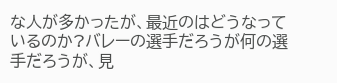な人が多かったが、最近のはどうなっているのか?バレーの選手だろうが何の選手だろうが、見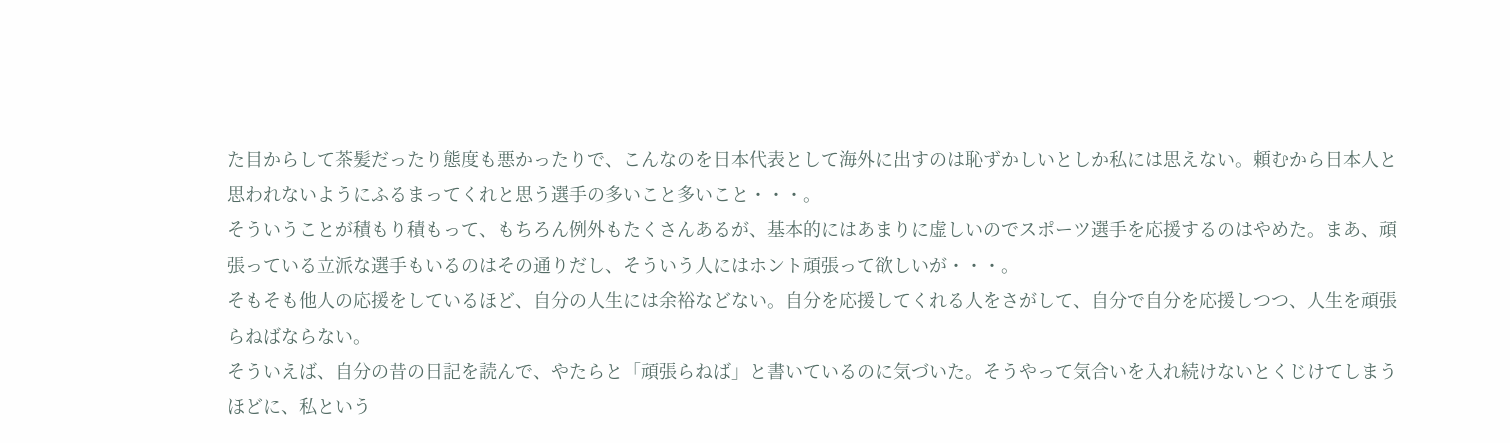た目からして茶髪だったり態度も悪かったりで、こんなのを日本代表として海外に出すのは恥ずかしいとしか私には思えない。頼むから日本人と思われないようにふるまってくれと思う選手の多いこと多いこと・・・。
そういうことが積もり積もって、もちろん例外もたくさんあるが、基本的にはあまりに虚しいのでスポーツ選手を応援するのはやめた。まあ、頑張っている立派な選手もいるのはその通りだし、そういう人にはホント頑張って欲しいが・・・。
そもそも他人の応援をしているほど、自分の人生には余裕などない。自分を応援してくれる人をさがして、自分で自分を応援しつつ、人生を頑張らねばならない。
そういえば、自分の昔の日記を読んで、やたらと「頑張らねば」と書いているのに気づいた。そうやって気合いを入れ続けないとくじけてしまうほどに、私という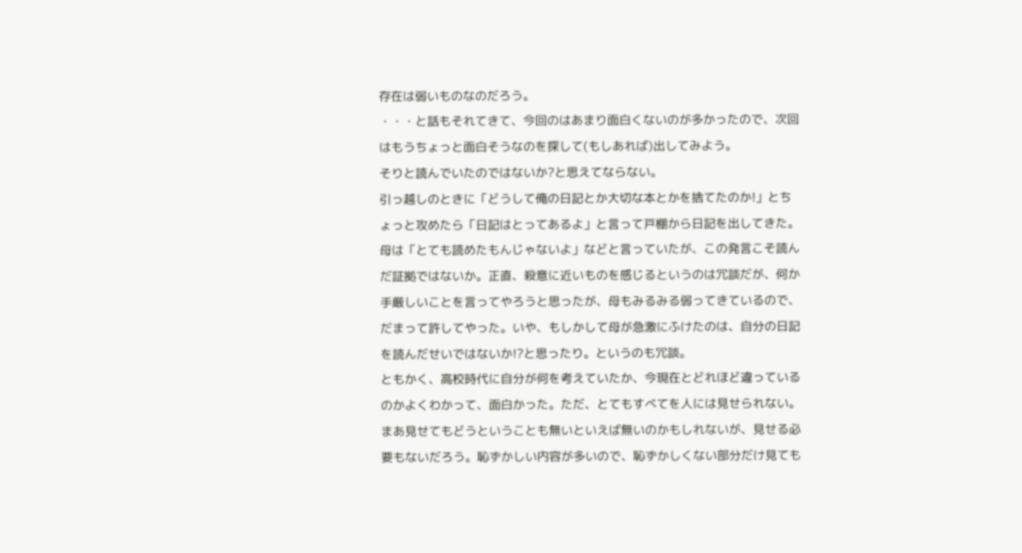存在は弱いものなのだろう。
・・・と話もそれてきて、今回のはあまり面白くないのが多かったので、次回はもうちょっと面白そうなのを探して(もしあれば)出してみよう。
そりと読んでいたのではないか?と思えてならない。
引っ越しのときに「どうして俺の日記とか大切な本とかを捨てたのか!」とちょっと攻めたら「日記はとってあるよ」と言って戸棚から日記を出してきた。
母は「とても読めたもんじゃないよ」などと言っていたが、この発言こそ読んだ証拠ではないか。正直、殺意に近いものを感じるというのは冗談だが、何か手厳しいことを言ってやろうと思ったが、母もみるみる弱ってきているので、だまって許してやった。いや、もしかして母が急激にふけたのは、自分の日記を読んだせいではないか!?と思ったり。というのも冗談。
ともかく、高校時代に自分が何を考えていたか、今現在とどれほど違っているのかよくわかって、面白かった。ただ、とてもすべてを人には見せられない。まあ見せてもどうということも無いといえば無いのかもしれないが、見せる必要もないだろう。恥ずかしい内容が多いので、恥ずかしくない部分だけ見ても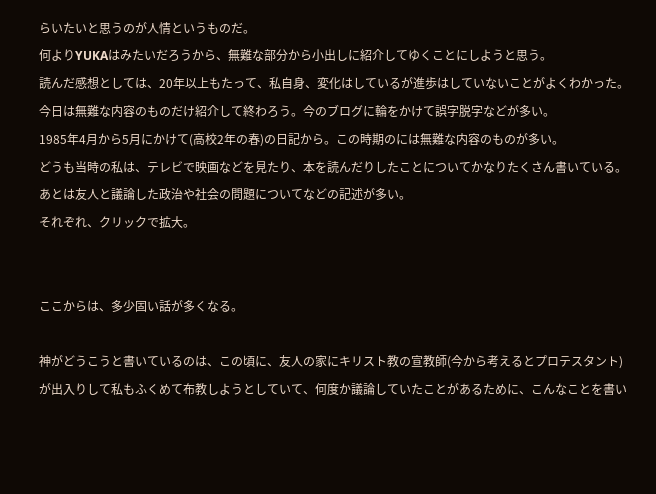らいたいと思うのが人情というものだ。
何よりYUKAはみたいだろうから、無難な部分から小出しに紹介してゆくことにしようと思う。
読んだ感想としては、20年以上もたって、私自身、変化はしているが進歩はしていないことがよくわかった。
今日は無難な内容のものだけ紹介して終わろう。今のブログに輪をかけて誤字脱字などが多い。
1985年4月から5月にかけて(高校2年の春)の日記から。この時期のには無難な内容のものが多い。
どうも当時の私は、テレビで映画などを見たり、本を読んだりしたことについてかなりたくさん書いている。あとは友人と議論した政治や社会の問題についてなどの記述が多い。
それぞれ、クリックで拡大。


ここからは、多少固い話が多くなる。

神がどうこうと書いているのは、この頃に、友人の家にキリスト教の宣教師(今から考えるとプロテスタント)が出入りして私もふくめて布教しようとしていて、何度か議論していたことがあるために、こんなことを書い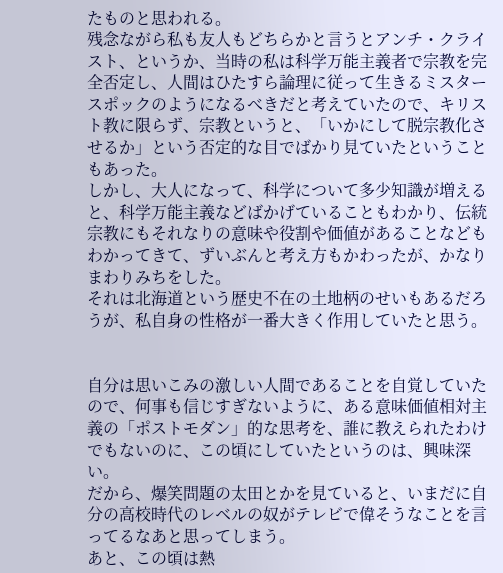たものと思われる。
残念ながら私も友人もどちらかと言うとアンチ・クライスト、というか、当時の私は科学万能主義者で宗教を完全否定し、人間はひたすら論理に従って生きるミスタースポックのようになるべきだと考えていたので、キリスト教に限らず、宗教というと、「いかにして脱宗教化させるか」という否定的な目でばかり見ていたということもあった。
しかし、大人になって、科学について多少知識が増えると、科学万能主義などばかげていることもわかり、伝統宗教にもそれなりの意味や役割や価値があることなどもわかってきて、ずいぶんと考え方もかわったが、かなりまわりみちをした。
それは北海道という歴史不在の土地柄のせいもあるだろうが、私自身の性格が一番大きく作用していたと思う。


自分は思いこみの激しい人間であることを自覚していたので、何事も信じすぎないように、ある意味価値相対主義の「ポストモダン」的な思考を、誰に教えられたわけでもないのに、この頃にしていたというのは、興味深い。
だから、爆笑問題の太田とかを見ていると、いまだに自分の高校時代のレベルの奴がテレビで偉そうなことを言ってるなあと思ってしまう。
あと、この頃は熱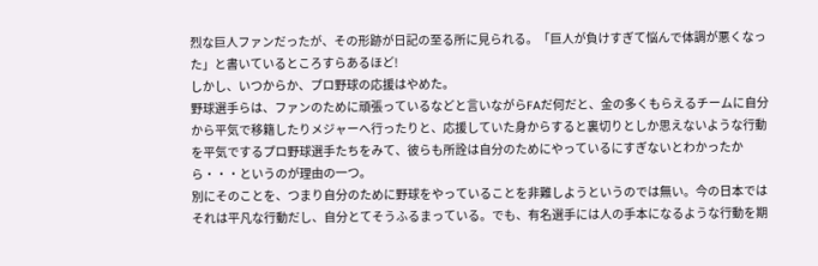烈な巨人ファンだったが、その形跡が日記の至る所に見られる。「巨人が負けすぎて悩んで体調が悪くなった」と書いているところすらあるほど!
しかし、いつからか、プロ野球の応援はやめた。
野球選手らは、ファンのために頑張っているなどと言いながらFAだ何だと、金の多くもらえるチームに自分から平気で移籍したりメジャーへ行ったりと、応援していた身からすると裏切りとしか思えないような行動を平気でするプロ野球選手たちをみて、彼らも所詮は自分のためにやっているにすぎないとわかったから・・・というのが理由の一つ。
別にそのことを、つまり自分のために野球をやっていることを非難しようというのでは無い。今の日本ではそれは平凡な行動だし、自分とてそうふるまっている。でも、有名選手には人の手本になるような行動を期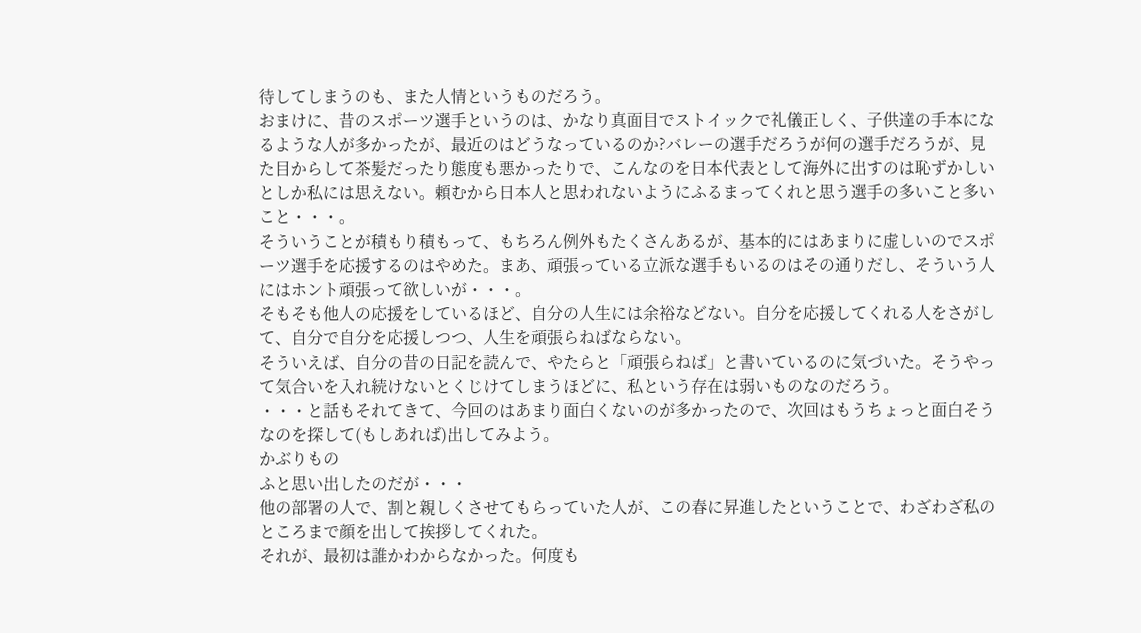待してしまうのも、また人情というものだろう。
おまけに、昔のスポーツ選手というのは、かなり真面目でストイックで礼儀正しく、子供達の手本になるような人が多かったが、最近のはどうなっているのか?バレーの選手だろうが何の選手だろうが、見た目からして茶髪だったり態度も悪かったりで、こんなのを日本代表として海外に出すのは恥ずかしいとしか私には思えない。頼むから日本人と思われないようにふるまってくれと思う選手の多いこと多いこと・・・。
そういうことが積もり積もって、もちろん例外もたくさんあるが、基本的にはあまりに虚しいのでスポーツ選手を応援するのはやめた。まあ、頑張っている立派な選手もいるのはその通りだし、そういう人にはホント頑張って欲しいが・・・。
そもそも他人の応援をしているほど、自分の人生には余裕などない。自分を応援してくれる人をさがして、自分で自分を応援しつつ、人生を頑張らねばならない。
そういえば、自分の昔の日記を読んで、やたらと「頑張らねば」と書いているのに気づいた。そうやって気合いを入れ続けないとくじけてしまうほどに、私という存在は弱いものなのだろう。
・・・と話もそれてきて、今回のはあまり面白くないのが多かったので、次回はもうちょっと面白そうなのを探して(もしあれば)出してみよう。
かぶりもの
ふと思い出したのだが・・・
他の部署の人で、割と親しくさせてもらっていた人が、この春に昇進したということで、わざわざ私のところまで顔を出して挨拶してくれた。
それが、最初は誰かわからなかった。何度も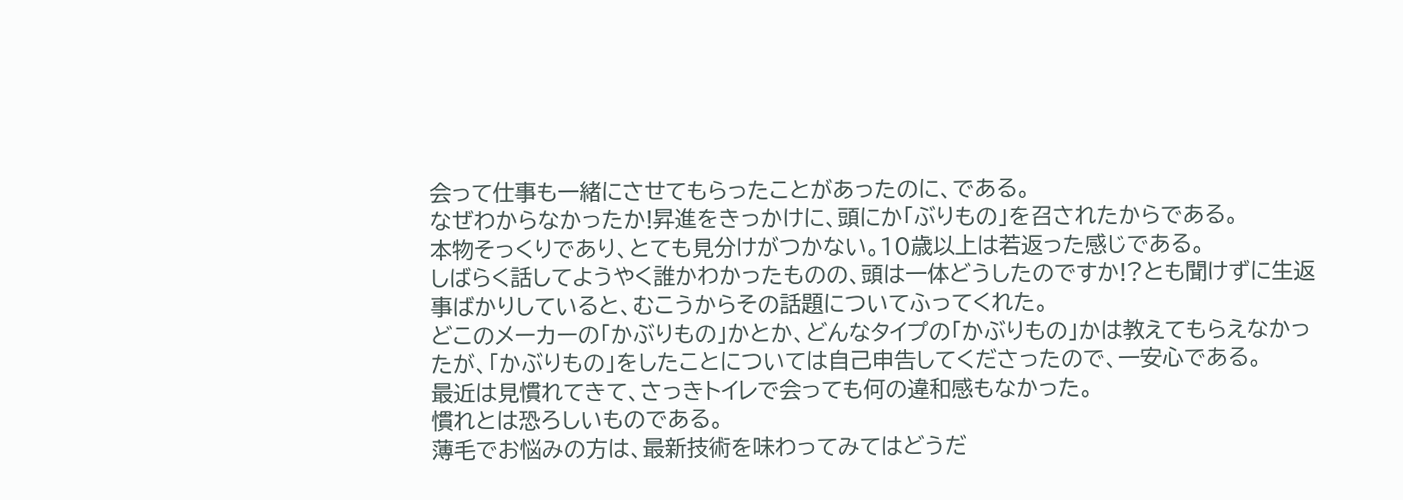会って仕事も一緒にさせてもらったことがあったのに、である。
なぜわからなかったか!昇進をきっかけに、頭にか「ぶりもの」を召されたからである。
本物そっくりであり、とても見分けがつかない。10歳以上は若返った感じである。
しばらく話してようやく誰かわかったものの、頭は一体どうしたのですか!?とも聞けずに生返事ばかりしていると、むこうからその話題についてふってくれた。
どこのメーカーの「かぶりもの」かとか、どんなタイプの「かぶりもの」かは教えてもらえなかったが、「かぶりもの」をしたことについては自己申告してくださったので、一安心である。
最近は見慣れてきて、さっきトイレで会っても何の違和感もなかった。
慣れとは恐ろしいものである。
薄毛でお悩みの方は、最新技術を味わってみてはどうだ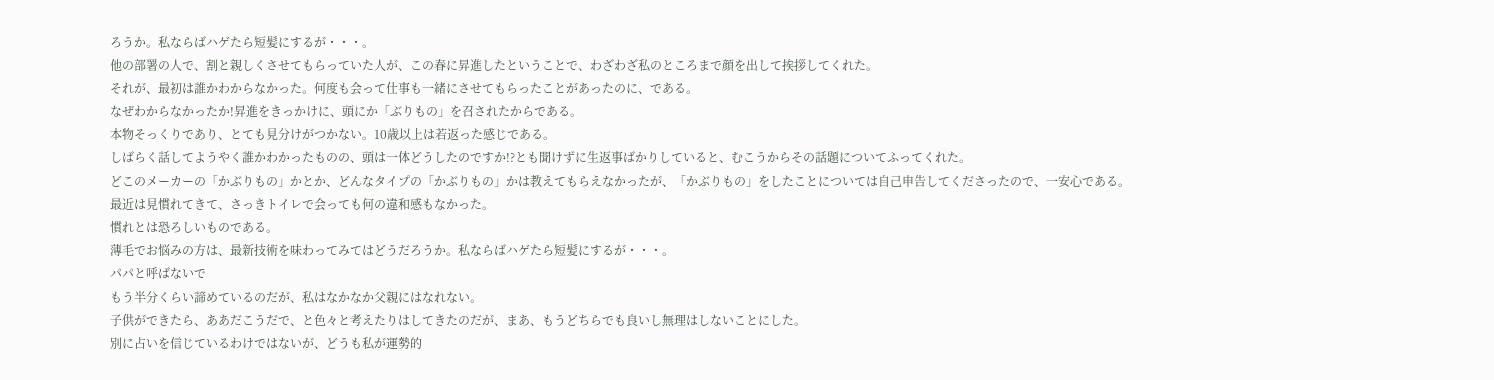ろうか。私ならばハゲたら短髪にするが・・・。
他の部署の人で、割と親しくさせてもらっていた人が、この春に昇進したということで、わざわざ私のところまで顔を出して挨拶してくれた。
それが、最初は誰かわからなかった。何度も会って仕事も一緒にさせてもらったことがあったのに、である。
なぜわからなかったか!昇進をきっかけに、頭にか「ぶりもの」を召されたからである。
本物そっくりであり、とても見分けがつかない。10歳以上は若返った感じである。
しばらく話してようやく誰かわかったものの、頭は一体どうしたのですか!?とも聞けずに生返事ばかりしていると、むこうからその話題についてふってくれた。
どこのメーカーの「かぶりもの」かとか、どんなタイプの「かぶりもの」かは教えてもらえなかったが、「かぶりもの」をしたことについては自己申告してくださったので、一安心である。
最近は見慣れてきて、さっきトイレで会っても何の違和感もなかった。
慣れとは恐ろしいものである。
薄毛でお悩みの方は、最新技術を味わってみてはどうだろうか。私ならばハゲたら短髪にするが・・・。
パパと呼ばないで
もう半分くらい諦めているのだが、私はなかなか父親にはなれない。
子供ができたら、ああだこうだで、と色々と考えたりはしてきたのだが、まあ、もうどちらでも良いし無理はしないことにした。
別に占いを信じているわけではないが、どうも私が運勢的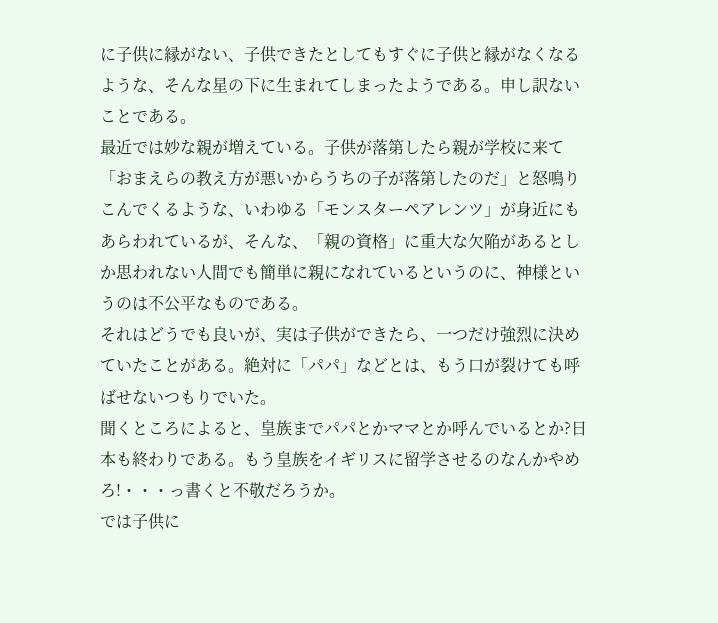に子供に縁がない、子供できたとしてもすぐに子供と縁がなくなるような、そんな星の下に生まれてしまったようである。申し訳ないことである。
最近では妙な親が増えている。子供が落第したら親が学校に来て「おまえらの教え方が悪いからうちの子が落第したのだ」と怒鳴りこんでくるような、いわゆる「モンスターペアレンツ」が身近にもあらわれているが、そんな、「親の資格」に重大な欠陥があるとしか思われない人間でも簡単に親になれているというのに、神様というのは不公平なものである。
それはどうでも良いが、実は子供ができたら、一つだけ強烈に決めていたことがある。絶対に「パパ」などとは、もう口が裂けても呼ばせないつもりでいた。
聞くところによると、皇族までパパとかママとか呼んでいるとか?日本も終わりである。もう皇族をイギリスに留学させるのなんかやめろ!・・・っ書くと不敬だろうか。
では子供に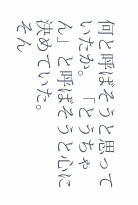何と呼ばそうと思っていたか。「とうちゃん」と呼ばそうと心に決めていた。
そん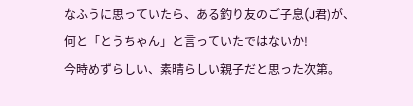なふうに思っていたら、ある釣り友のご子息(J君)が、何と「とうちゃん」と言っていたではないか!
今時めずらしい、素晴らしい親子だと思った次第。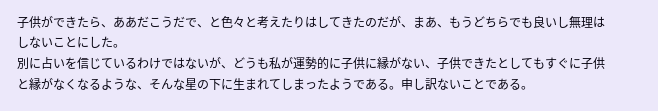子供ができたら、ああだこうだで、と色々と考えたりはしてきたのだが、まあ、もうどちらでも良いし無理はしないことにした。
別に占いを信じているわけではないが、どうも私が運勢的に子供に縁がない、子供できたとしてもすぐに子供と縁がなくなるような、そんな星の下に生まれてしまったようである。申し訳ないことである。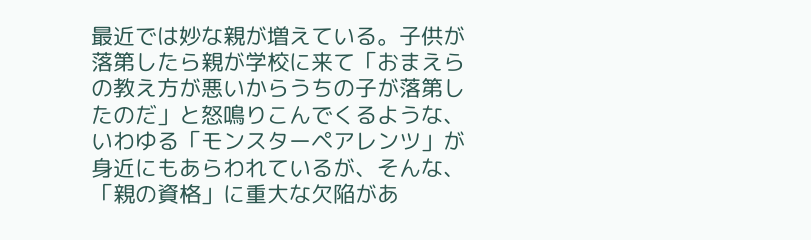最近では妙な親が増えている。子供が落第したら親が学校に来て「おまえらの教え方が悪いからうちの子が落第したのだ」と怒鳴りこんでくるような、いわゆる「モンスターペアレンツ」が身近にもあらわれているが、そんな、「親の資格」に重大な欠陥があ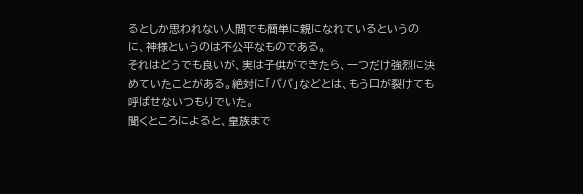るとしか思われない人間でも簡単に親になれているというのに、神様というのは不公平なものである。
それはどうでも良いが、実は子供ができたら、一つだけ強烈に決めていたことがある。絶対に「パパ」などとは、もう口が裂けても呼ばせないつもりでいた。
聞くところによると、皇族まで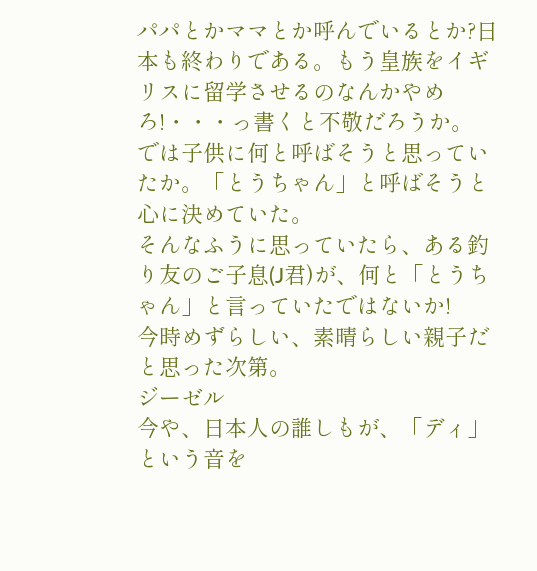パパとかママとか呼んでいるとか?日本も終わりである。もう皇族をイギリスに留学させるのなんかやめろ!・・・っ書くと不敬だろうか。
では子供に何と呼ばそうと思っていたか。「とうちゃん」と呼ばそうと心に決めていた。
そんなふうに思っていたら、ある釣り友のご子息(J君)が、何と「とうちゃん」と言っていたではないか!
今時めずらしい、素晴らしい親子だと思った次第。
ジーゼル
今や、日本人の誰しもが、「ディ」という音を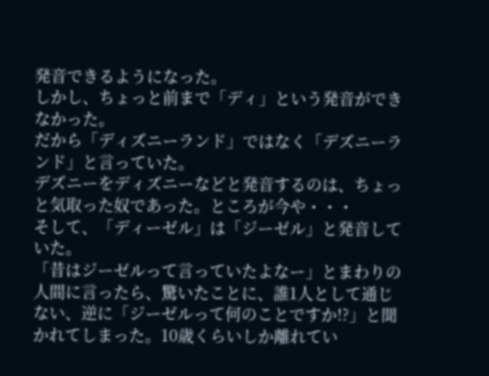発音できるようになった。
しかし、ちょっと前まで「ディ」という発音ができなかった。
だから「ディズニーランド」ではなく「デズニーランド」と言っていた。
デズニーをディズニーなどと発音するのは、ちょっと気取った奴であった。ところが今や・・・
そして、「ディーゼル」は「ジーゼル」と発音していた。
「昔はジーゼルって言っていたよなー」とまわりの人間に言ったら、驚いたことに、誰1人として通じない、逆に「ジーゼルって何のことですか!?」と聞かれてしまった。10歳くらいしか離れてい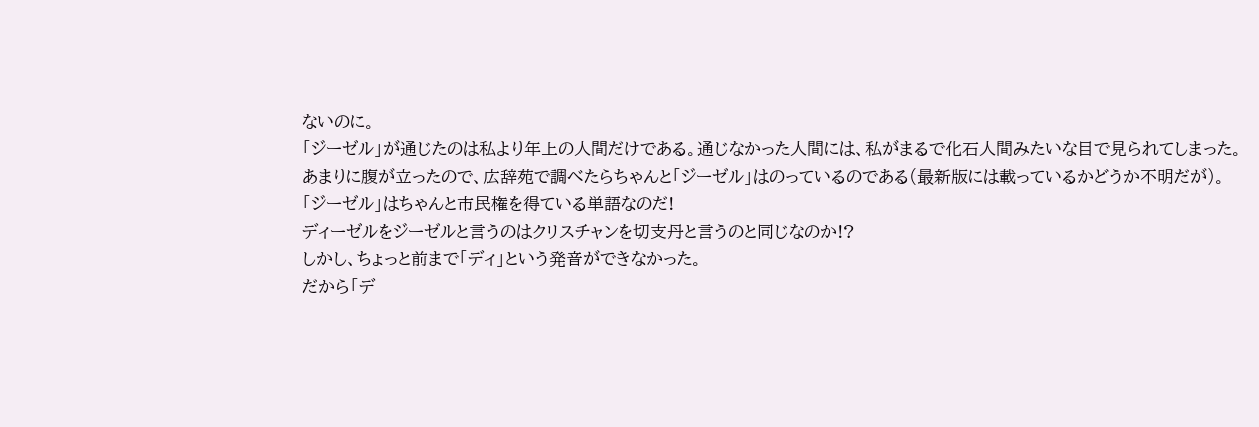ないのに。
「ジーゼル」が通じたのは私より年上の人間だけである。通じなかった人間には、私がまるで化石人間みたいな目で見られてしまった。
あまりに腹が立ったので、広辞苑で調べたらちゃんと「ジーゼル」はのっているのである(最新版には載っているかどうか不明だが)。
「ジーゼル」はちゃんと市民権を得ている単語なのだ!
ディーゼルをジーゼルと言うのはクリスチャンを切支丹と言うのと同じなのか!?
しかし、ちょっと前まで「ディ」という発音ができなかった。
だから「デ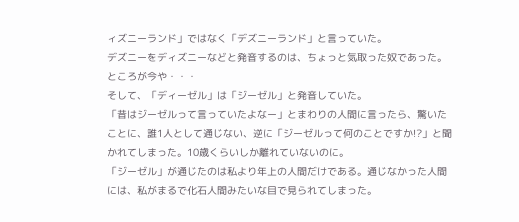ィズニーランド」ではなく「デズニーランド」と言っていた。
デズニーをディズニーなどと発音するのは、ちょっと気取った奴であった。ところが今や・・・
そして、「ディーゼル」は「ジーゼル」と発音していた。
「昔はジーゼルって言っていたよなー」とまわりの人間に言ったら、驚いたことに、誰1人として通じない、逆に「ジーゼルって何のことですか!?」と聞かれてしまった。10歳くらいしか離れていないのに。
「ジーゼル」が通じたのは私より年上の人間だけである。通じなかった人間には、私がまるで化石人間みたいな目で見られてしまった。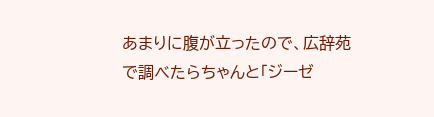あまりに腹が立ったので、広辞苑で調べたらちゃんと「ジーゼ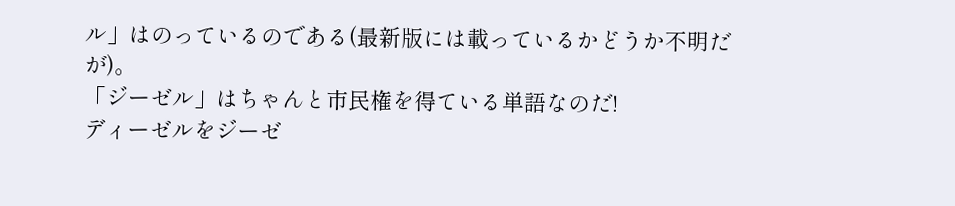ル」はのっているのである(最新版には載っているかどうか不明だが)。
「ジーゼル」はちゃんと市民権を得ている単語なのだ!
ディーゼルをジーゼ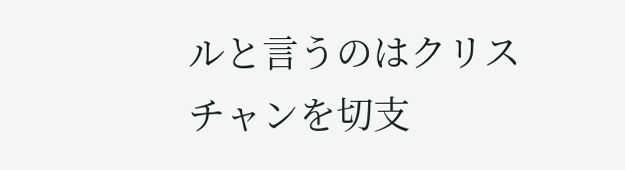ルと言うのはクリスチャンを切支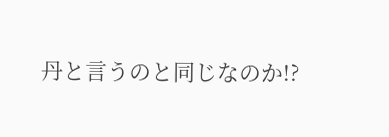丹と言うのと同じなのか!?